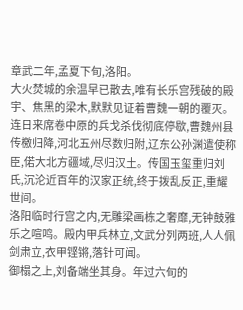章武二年,孟夏下旬,洛阳。
大火焚城的余温早已散去,唯有长乐宫残破的殿宇、焦黑的梁木,默默见证着曹魏一朝的覆灭。
连日来席卷中原的兵戈杀伐彻底停歇,曹魏州县传檄归降,河北五州尽数归附,辽东公孙渊遣使称臣,偌大北方疆域,尽归汉土。传国玉玺重归刘氏,沉沦近百年的汉家正统,终于拨乱反正,重耀世间。
洛阳临时行宫之内,无雕梁画栋之奢靡,无钟鼓雅乐之喧鸣。殿内甲兵林立,文武分列两班,人人佩剑肃立,衣甲铿锵,落针可闻。
御榻之上,刘备端坐其身。年过六旬的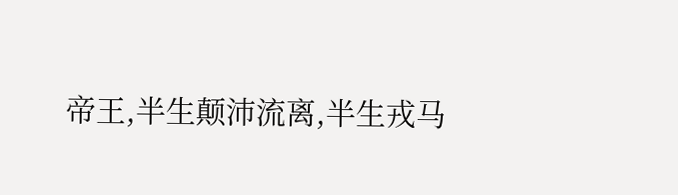帝王,半生颠沛流离,半生戎马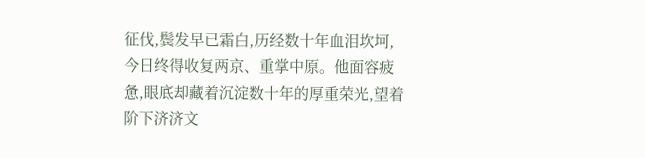征伐,鬓发早已霜白,历经数十年血泪坎坷,今日终得收复两京、重掌中原。他面容疲惫,眼底却藏着沉淀数十年的厚重荣光,望着阶下济济文